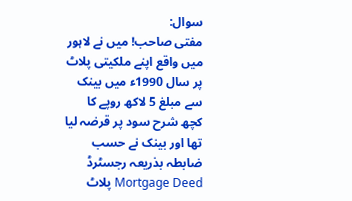سوال:
مفتی صاحب! میں نے لاہور میں واقع اپنے ملکیتی پلاٹ پر سال 1990ء میں بینک سے مبلغ 5 لاکھ روپے کا کچھ شرح سود پر قرضہ لیا تھا اور بینک نے حسب ضابطہ بذریعہ رجسٹرڈ Mortgage Deed پلاٹ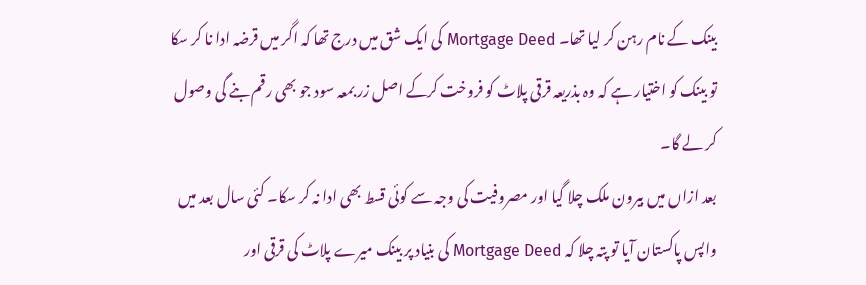بینک کے نام رہن کر لیا تھا۔ Mortgage Deed کی ایک شق میں درج تھا کہ اگر میں قرضہ ادا نا کر سکا تو بینک کو اختیار ہے کہ وہ بذریعہ قرقی پلاٹ کو فروخت کرکے اصل زر بمعہ سود جو بھی رقم بنے گی وصول کر لے گا۔
بعد ازاں میں بیرون ملک چلا گیا اور مصروفیت کی وجہ سے کوئی قسط بھی ادا نہ کر سکا۔ کئی سال بعد میں واپس پاکستان آیا تو پتہ چلا کہ Mortgage Deed کی بنیاد پر بینک میرے پلاٹ کی قرقی اور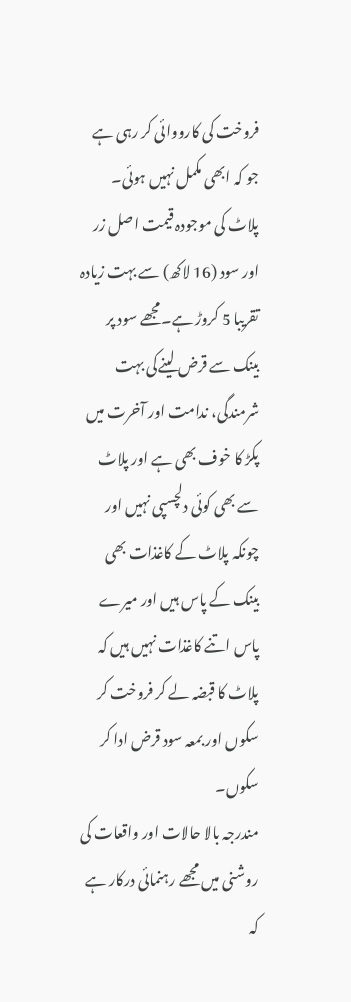فروخت کی کارووائی کر رہی ہے جو کہ ابھی مکمل نہیں ہوئی۔ پلاٹ کی موجودہ قیمت اصل زر اور سود (16 لاکھ) سے بہت زیادہ تقریبا 5 کروڑ ہے۔مجھے سود پر بینک سے قرض لینےکی بہت شرمندگی، ندامت اور آخرت میں پکڑ کا خوف بھی ہے اور پلاٹ سے بھی کوئی دلچسپی نہیں اور چونکہ پلاٹ کے کاغذات بھی بینک کے پاس ہیں اور میرے پاس اتنے کاغذات نہیں ہیں کہ پلاٹ کا قبضہ لے کر فروخت کر سکوں اور بمعہ سود قرض ادا کر سکوں۔
مندرجہ بالا حالات اور واقعات کی روشنی میں مجھے رہنمائی درکار ہے کہ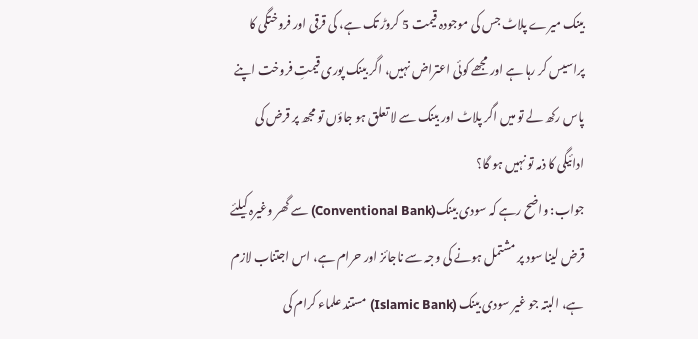بینک میرے پلاٹ جس کی موجودہ قیمت 5 کروڑ تک ہے، کی قرقی اور فروختگی کا پراسیس کر رہا ہے اور مجھے کوئی اعتراض نہیں، اگر بینک پوری قیمتِ فروخت اپنے پاس رکھ لے تو میں اگر پلاٹ اور بینک سے لا تعلق ہو جاؤں تو مجھ پر قرض کی ادائیگی کا ذمہ تو نہیں ہو گا؟
جواب: واضح رہے کہ سودی بینک(Conventional Bank) سے گھر وغیرہ کیلئے قرض لینا سود پر مشتمل ہونے کی وجہ سے ناجائز اور حرام ہے، اس اجتناب لازم ہے، البتہ جو غیر سودی بینک (Islamic Bank) مستند علماء کرام کی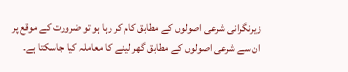زیرنگرانی شرعی اصولوں کے مطابق کام کر رہا ہو تو ضرورت کے موقع پر ان سے شرعی اصولوں کے مطابق گھر لینے کا معاملہ کیا جاسکتا ہے۔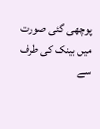پوچھی گئی صورت میں بینک کی طرف سے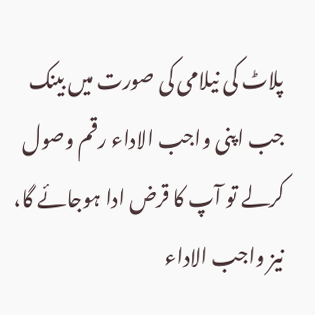پلاٹ کی نیلامی کی صورت میں بینک جب اپنی واجب الاداء رقم وصول کرلے تو آپ کا قرض ادا ہوجائے گا، نیز واجب الاداء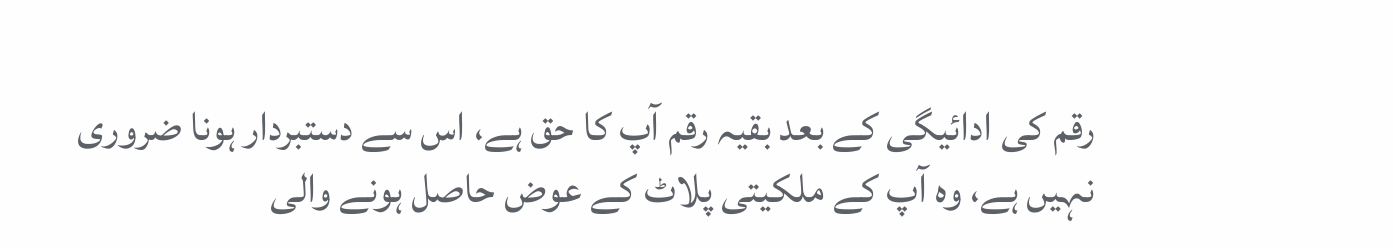رقم کی ادائیگی کے بعد بقیہ رقم آپ کا حق ہے، اس سے دستبردار ہونا ضروری نہیں ہے، وہ آپ کے ملکیتی پلاٹ کے عوض حاصل ہونے والی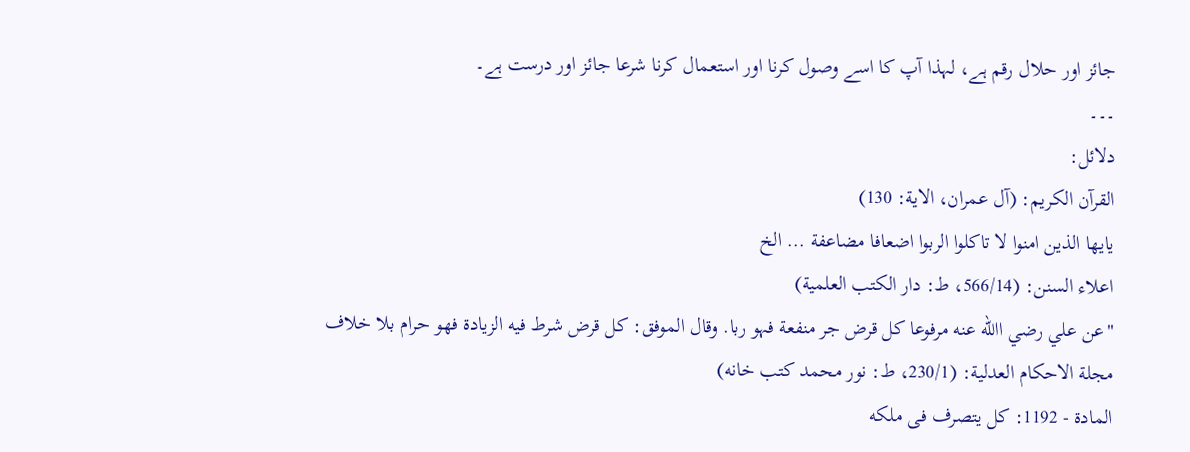جائز اور حلال رقم ہے، لہذا آپ کا اسے وصول کرنا اور استعمال کرنا شرعا جائز اور درست ہے۔
۔۔۔
دلائل:
القرآن الکریم: (آل عمران، الایة: 130)
یایھا الذین امنوا لا تاکلوا الربوا اضعافا مضاعفة ... الخ
اعلاء السنن: (566/14، ط: دار الکتب العلمیة)
"عن علي رضي االله عنه مرفوعا کل قرض جر منفعة فہو ربا. وقال الموفق: کل قرض شرط فیه الزیادة فهو حرام بلا خلاف
مجلة الاحکام العدلیة: (230/1، ط: نور محمد کتب خانه)
المادۃ - 1192: کل یتصرف فی ملکه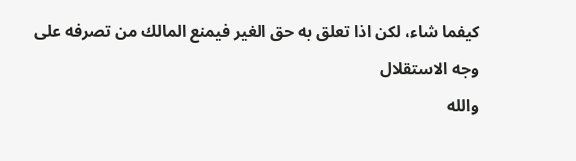کیفما شاء، لکن اذا تعلق به حق الغیر فیمنع المالك من تصرفه علی وجه الاستقلال
والله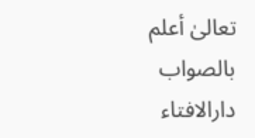تعالىٰ أعلم بالصواب
دارالافتاء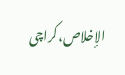الإخلاص،کراچی